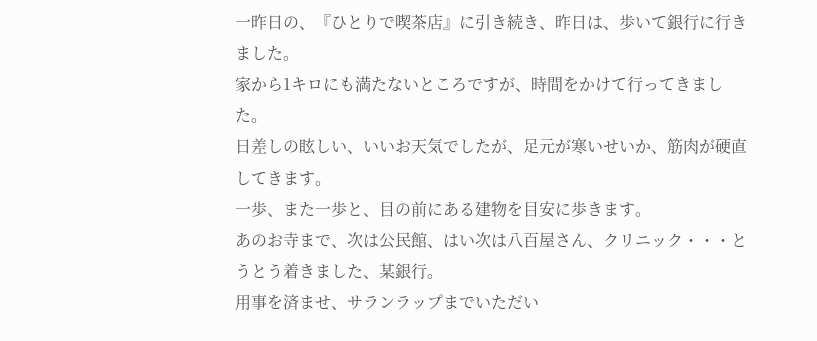一昨日の、『ひとりで喫茶店』に引き続き、昨日は、歩いて銀行に行きました。
家から1キロにも満たないところですが、時間をかけて行ってきました。
日差しの眩しい、いいお天気でしたが、足元が寒いせいか、筋肉が硬直してきます。
一歩、また一歩と、目の前にある建物を目安に歩きます。
あのお寺まで、次は公民館、はい次は八百屋さん、クリニック・・・とうとう着きました、某銀行。
用事を済ませ、サランラップまでいただい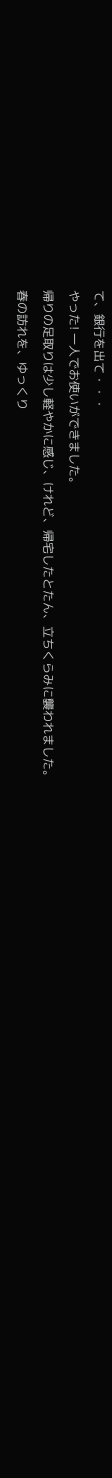て、銀行を出て・・・
やった! 一人でお使いができました。
帰りの足取りは少し軽やかに感じ、けれど、帰宅したとたん、立ちくらみに襲われました。
春の訪れを、ゆっくり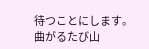待つことにします。
曲がるたび山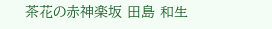茶花の赤神楽坂 田島 和生